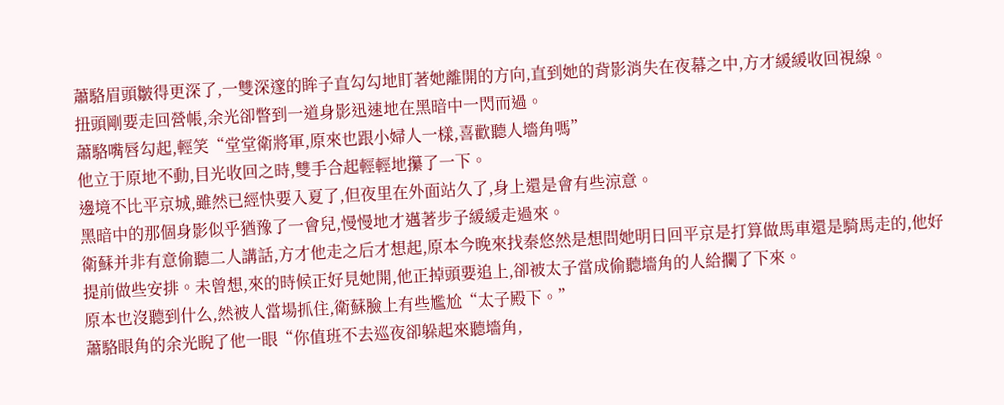蕭駱眉頭皺得更深了,一雙深邃的眸子直勾勾地盯著她離開的方向,直到她的背影消失在夜幕之中,方才緩緩收回視線。
扭頭剛要走回營帳,余光卻瞥到一道身影迅速地在黑暗中一閃而過。
蕭駱嘴唇勾起,輕笑“堂堂衛將軍,原來也跟小婦人一樣,喜歡聽人墻角嗎”
他立于原地不動,目光收回之時,雙手合起輕輕地攥了一下。
邊境不比平京城,雖然已經快要入夏了,但夜里在外面站久了,身上還是會有些涼意。
黑暗中的那個身影似乎猶豫了一會兒,慢慢地才邁著步子緩緩走過來。
衛蘇并非有意偷聽二人講話,方才他走之后才想起,原本今晚來找秦悠然是想問她明日回平京是打算做馬車還是騎馬走的,他好提前做些安排。未曾想,來的時候正好見她開,他正掉頭要追上,卻被太子當成偷聽墻角的人給攔了下來。
原本也沒聽到什么,然被人當場抓住,衛蘇臉上有些尷尬“太子殿下。”
蕭駱眼角的余光睨了他一眼“你值班不去巡夜卻躲起來聽墻角,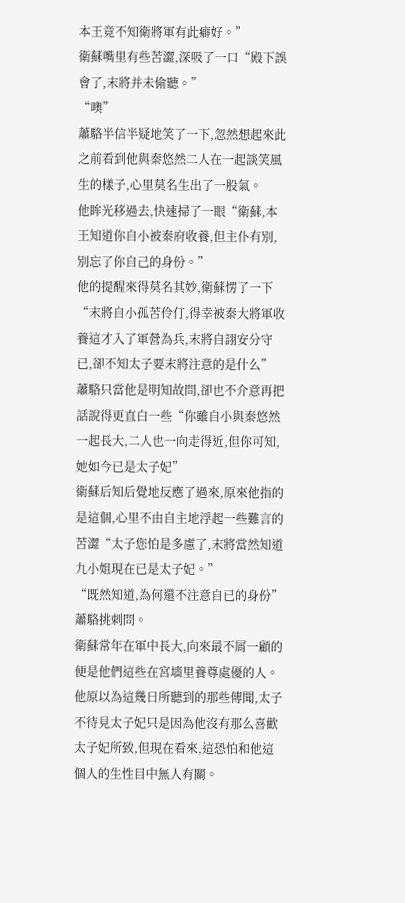本王竟不知衛將軍有此癖好。”
衛蘇嘴里有些苦澀,深吸了一口“殿下誤會了,末將并未偷聽。”
“噢”
蕭駱半信半疑地笑了一下,忽然想起來此之前看到他與秦悠然二人在一起談笑風生的樣子,心里莫名生出了一股氣。
他眸光移過去,快速掃了一眼“衛蘇,本王知道你自小被秦府收養,但主仆有別,別忘了你自己的身份。”
他的提醒來得莫名其妙,衛蘇愣了一下“末將自小孤苦伶仃,得幸被秦大將軍收養這才入了軍營為兵,末將自詡安分守已,卻不知太子要末將注意的是什么”
蕭駱只當他是明知故問,卻也不介意再把話說得更直白一些“你雖自小與秦悠然一起長大,二人也一向走得近,但你可知,她如今已是太子妃”
衛蘇后知后覺地反應了過來,原來他指的是這個,心里不由自主地浮起一些難言的苦澀“太子您怕是多慮了,末將當然知道九小姐現在已是太子妃。”
“既然知道,為何還不注意自已的身份”蕭駱挑刺問。
衛蘇常年在軍中長大,向來最不屑一顧的便是他們這些在宮墻里養尊處優的人。他原以為這幾日所聽到的那些傳聞,太子不待見太子妃只是因為他沒有那么喜歡太子妃所致,但現在看來,這恐怕和他這個人的生性目中無人有關。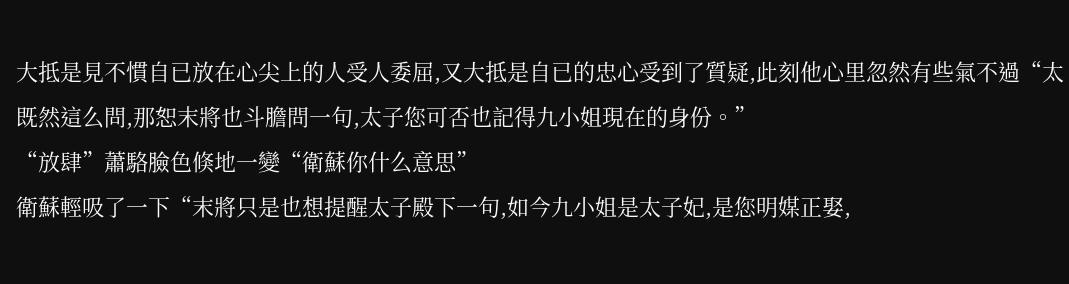大抵是見不慣自已放在心尖上的人受人委屈,又大抵是自已的忠心受到了質疑,此刻他心里忽然有些氣不過“太既然這么問,那恕末將也斗膽問一句,太子您可否也記得九小姐現在的身份。”
“放肆”蕭駱臉色倏地一變“衛蘇你什么意思”
衛蘇輕吸了一下“末將只是也想提醒太子殿下一句,如今九小姐是太子妃,是您明媒正娶,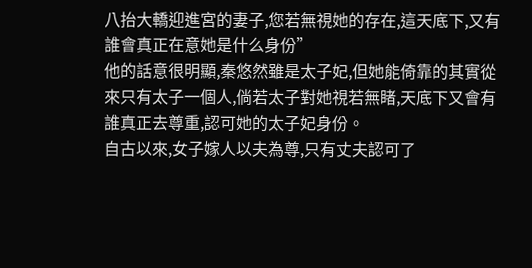八抬大轎迎進宮的妻子,您若無視她的存在,這天底下,又有誰會真正在意她是什么身份”
他的話意很明顯,秦悠然雖是太子妃,但她能倚靠的其實從來只有太子一個人,倘若太子對她視若無睹,天底下又會有誰真正去尊重,認可她的太子妃身份。
自古以來,女子嫁人以夫為尊,只有丈夫認可了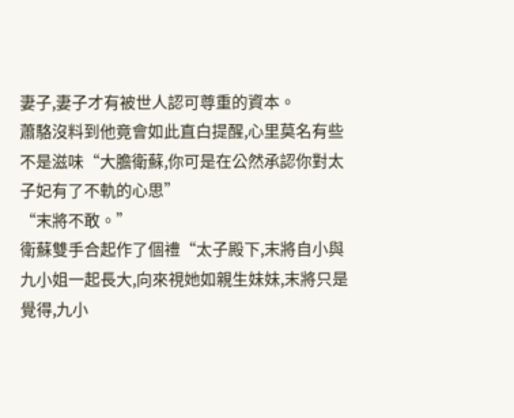妻子,妻子才有被世人認可尊重的資本。
蕭駱沒料到他竟會如此直白提醒,心里莫名有些不是滋味“大膽衛蘇,你可是在公然承認你對太子妃有了不軌的心思”
“末將不敢。”
衛蘇雙手合起作了個禮“太子殿下,末將自小與九小姐一起長大,向來視她如親生妹妹,末將只是覺得,九小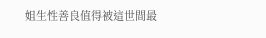姐生性善良值得被這世間最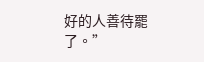好的人善待罷了。”